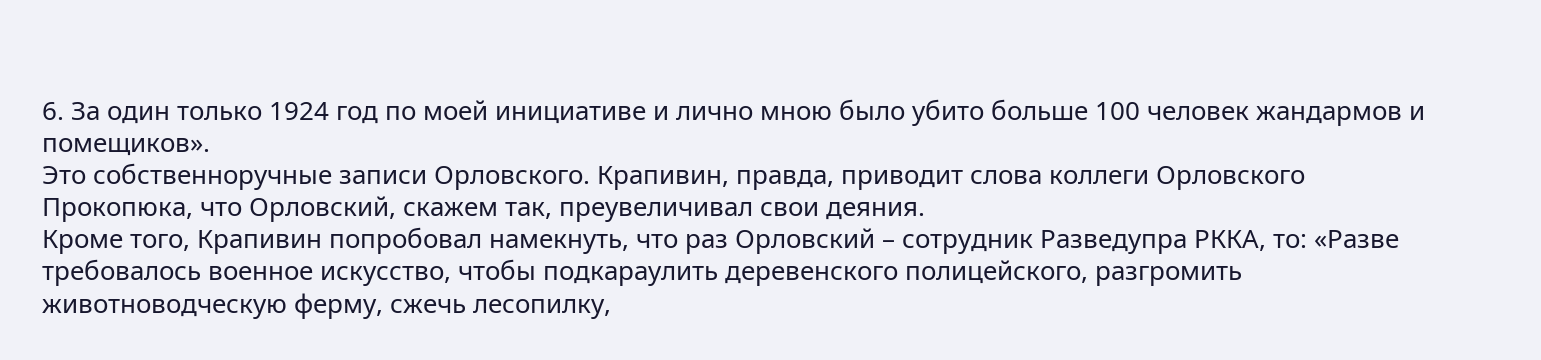6. За один только 1924 год по моей инициативе и лично мною было убито больше 100 человек жандармов и помещиков».
Это собственноручные записи Орловского. Крапивин, правда, приводит слова коллеги Орловского Прокопюка, что Орловский, скажем так, преувеличивал свои деяния.
Кроме того, Крапивин попробовал намекнуть, что раз Орловский – сотрудник Разведупра РККА, то: «Разве требовалось военное искусство, чтобы подкараулить деревенского полицейского, разгромить животноводческую ферму, сжечь лесопилку,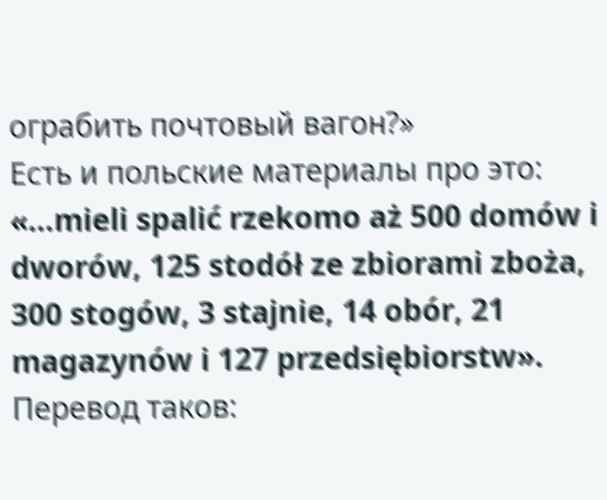ограбить почтовый вагон?»
Есть и польские материалы про это: «…mieli spalić rzekomo aż 500 domów i dworów, 125 stodół ze zbiorami zboża, 300 stogów, 3 stajnie, 14 obór, 21 magazynów i 127 przedsiębiorstw».
Перевод таков: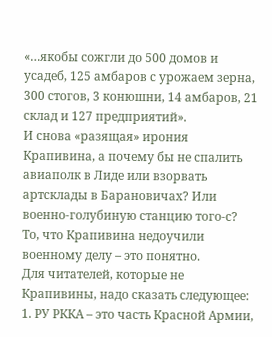«…якобы сожгли до 500 домов и усадеб, 125 амбаров с урожаем зерна, 300 стогов, 3 конюшни, 14 амбаров, 21 склад и 127 предприятий».
И снова «разящая» ирония Крапивина, а почему бы не спалить авиаполк в Лиде или взорвать артсклады в Барановичах? Или военно-голубиную станцию того-с?
То, что Крапивина недоучили военному делу – это понятно.
Для читателей, которые не Крапивины, надо сказать следующее:
1. РУ РККА – это часть Красной Армии,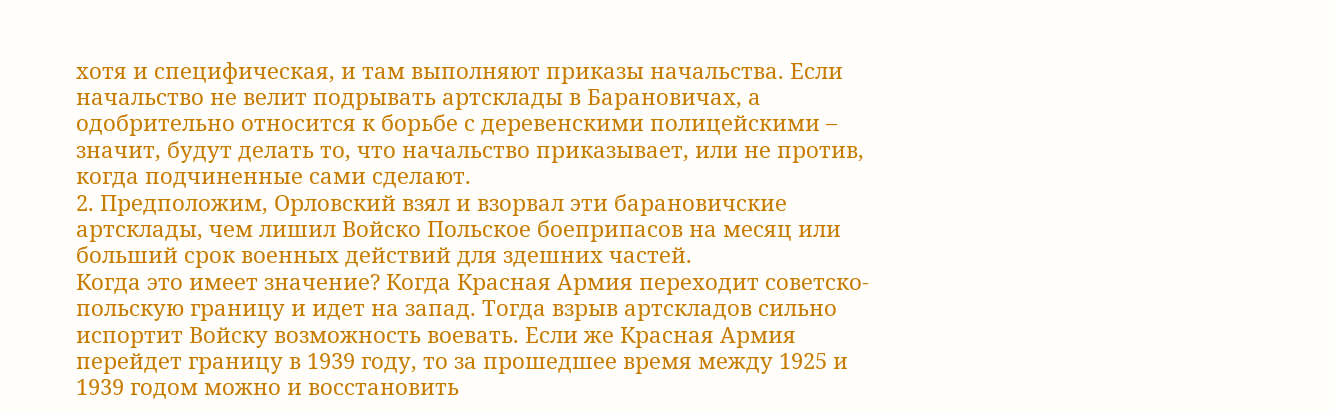хотя и специфическая, и там выполняют приказы начальства. Если начальство не велит подрывать артсклады в Барановичах, а одобрительно относится к борьбе с деревенскими полицейскими – значит, будут делать то, что начальство приказывает, или не против, когда подчиненные сами сделают.
2. Предположим, Орловский взял и взорвал эти барановичские артсклады, чем лишил Войско Польское боеприпасов на месяц или больший срок военных действий для здешних частей.
Когда это имеет значение? Когда Красная Армия переходит советско-польскую границу и идет на запад. Тогда взрыв артскладов сильно испортит Войску возможность воевать. Если же Красная Армия перейдет границу в 1939 году, то за прошедшее время между 1925 и 1939 годом можно и восстановить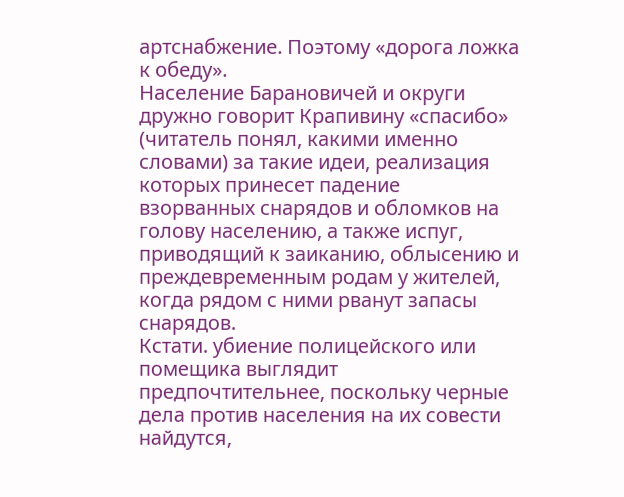артснабжение. Поэтому «дорога ложка к обеду».
Население Барановичей и округи дружно говорит Крапивину «спасибо» (читатель понял, какими именно словами) за такие идеи, реализация которых принесет падение взорванных снарядов и обломков на голову населению, а также испуг, приводящий к заиканию, облысению и преждевременным родам у жителей, когда рядом с ними рванут запасы снарядов.
Кстати. убиение полицейского или помещика выглядит предпочтительнее, поскольку черные дела против населения на их совести найдутся,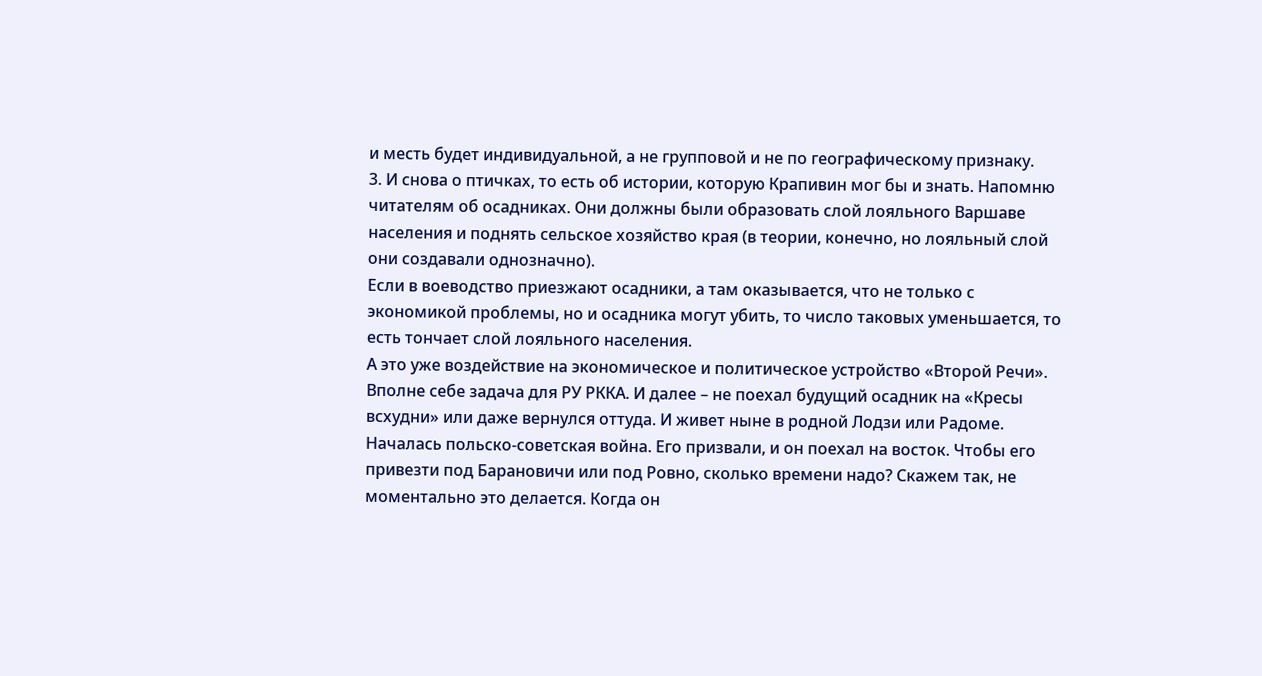и месть будет индивидуальной, а не групповой и не по географическому признаку.
3. И снова о птичках, то есть об истории, которую Крапивин мог бы и знать. Напомню читателям об осадниках. Они должны были образовать слой лояльного Варшаве населения и поднять сельское хозяйство края (в теории, конечно, но лояльный слой они создавали однозначно).
Если в воеводство приезжают осадники, а там оказывается, что не только с экономикой проблемы, но и осадника могут убить, то число таковых уменьшается, то есть тончает слой лояльного населения.
А это уже воздействие на экономическое и политическое устройство «Второй Речи». Вполне себе задача для РУ РККА. И далее – не поехал будущий осадник на «Кресы всхудни» или даже вернулся оттуда. И живет ныне в родной Лодзи или Радоме. Началась польско-советская война. Его призвали, и он поехал на восток. Чтобы его привезти под Барановичи или под Ровно, сколько времени надо? Скажем так, не моментально это делается. Когда он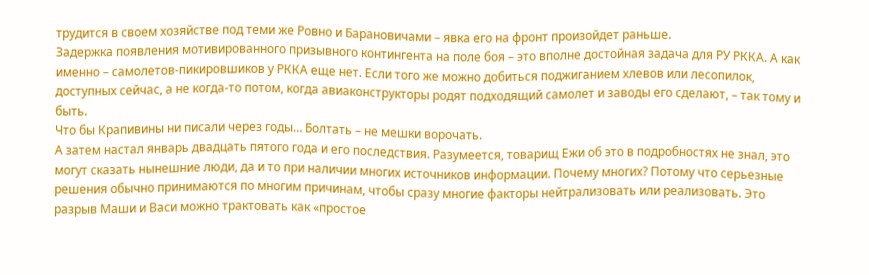трудится в своем хозяйстве под теми же Ровно и Барановичами – явка его на фронт произойдет раньше.
Задержка появления мотивированного призывного контингента на поле боя – это вполне достойная задача для РУ РККА. А как именно – самолетов-пикировшиков у РККА еще нет. Если того же можно добиться поджиганием хлевов или лесопилок, доступных сейчас, а не когда-то потом, когда авиаконструкторы родят подходящий самолет и заводы его сделают, – так тому и быть.
Что бы Крапивины ни писали через годы… Болтать – не мешки ворочать.
А затем настал январь двадцать пятого года и его последствия. Разумеется, товарищ Ежи об это в подробностях не знал, это могут сказать нынешние люди, да и то при наличии многих источников информации. Почему многих? Потому что серьезные решения обычно принимаются по многим причинам, чтобы сразу многие факторы нейтрализовать или реализовать. Это разрыв Маши и Васи можно трактовать как «простое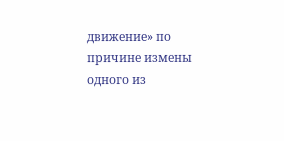движение» по причине измены одного из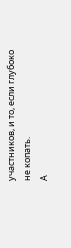участников, и то, если глубоко не копать.
А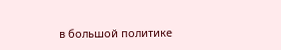в большой политике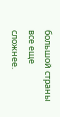большой страны все еще сложнее.